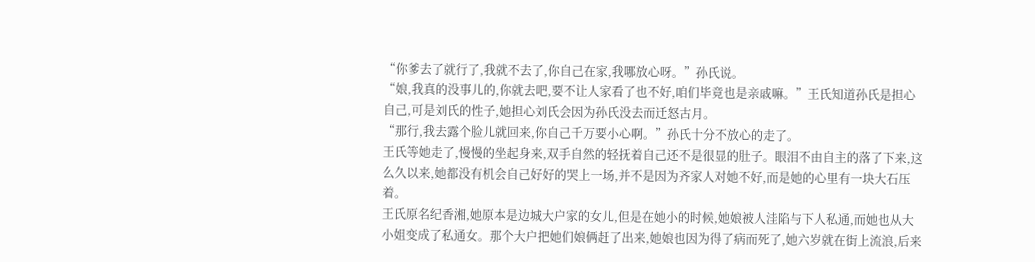“你爹去了就行了,我就不去了,你自己在家,我哪放心呀。”孙氏说。
“娘,我真的没事儿的,你就去吧,要不让人家看了也不好,咱们毕竟也是亲戚嘛。”王氏知道孙氏是担心自己,可是刘氏的性子,她担心刘氏会因为孙氏没去而迁怒古月。
“那行,我去露个脸儿就回来,你自己千万要小心啊。”孙氏十分不放心的走了。
王氏等她走了,慢慢的坐起身来,双手自然的轻抚着自己还不是很显的肚子。眼泪不由自主的落了下来,这么久以来,她都没有机会自己好好的哭上一场,并不是因为齐家人对她不好,而是她的心里有一块大石压着。
王氏原名纪香湘,她原本是边城大户家的女儿,但是在她小的时候,她娘被人洼陷与下人私通,而她也从大小姐变成了私通女。那个大户把她们娘俩赶了出来,她娘也因为得了病而死了,她六岁就在街上流浪,后来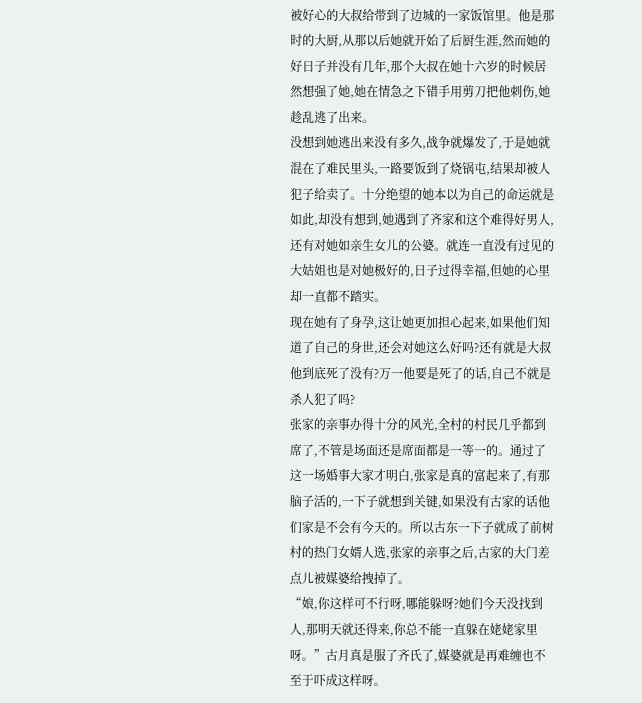被好心的大叔给带到了边城的一家饭馆里。他是那时的大厨,从那以后她就开始了后厨生涯,然而她的好日子并没有几年,那个大叔在她十六岁的时候居然想强了她,她在情急之下错手用剪刀把他刺伤,她趁乱逃了出来。
没想到她逃出来没有多久,战争就爆发了,于是她就混在了难民里头,一路要饭到了烧锅屯,结果却被人犯子给卖了。十分绝望的她本以为自己的命运就是如此,却没有想到,她遇到了齐家和这个难得好男人,还有对她如亲生女儿的公婆。就连一直没有过见的大姑姐也是对她极好的,日子过得幸福,但她的心里却一直都不踏实。
现在她有了身孕,这让她更加担心起来,如果他们知道了自己的身世,还会对她这么好吗?还有就是大叔他到底死了没有?万一他要是死了的话,自己不就是杀人犯了吗?
张家的亲事办得十分的风光,全村的村民几乎都到席了,不管是场面还是席面都是一等一的。通过了这一场婚事大家才明白,张家是真的富起来了,有那脑子活的,一下子就想到关键,如果没有古家的话他们家是不会有今天的。所以古东一下子就成了前树村的热门女婿人选,张家的亲事之后,古家的大门差点儿被媒婆给拽掉了。
“娘,你这样可不行呀,哪能躲呀?她们今天没找到人,那明天就还得来,你总不能一直躲在姥姥家里呀。”古月真是服了齐氏了,媒婆就是再难缠也不至于吓成这样呀。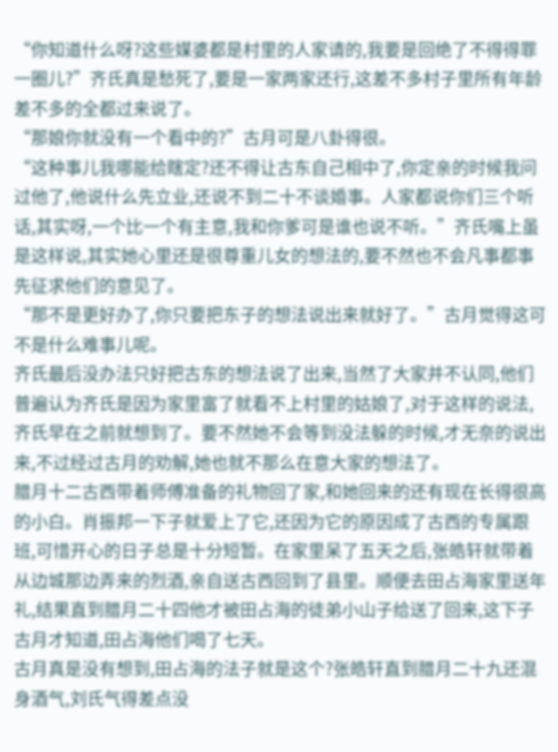“你知道什么呀?这些媒婆都是村里的人家请的,我要是回绝了不得得罪一圈儿?”齐氏真是愁死了,要是一家两家还行,这差不多村子里所有年龄差不多的全都过来说了。
“那娘你就没有一个看中的?”古月可是八卦得很。
“这种事儿我哪能给瞎定?还不得让古东自己相中了,你定亲的时候我问过他了,他说什么先立业,还说不到二十不谈婚事。人家都说你们三个听话,其实呀,一个比一个有主意,我和你爹可是谁也说不听。”齐氏嘴上虽是这样说,其实她心里还是很尊重儿女的想法的,要不然也不会凡事都事先征求他们的意见了。
“那不是更好办了,你只要把东子的想法说出来就好了。”古月觉得这可不是什么难事儿呢。
齐氏最后没办法只好把古东的想法说了出来,当然了大家并不认同,他们普遍认为齐氏是因为家里富了就看不上村里的姑娘了,对于这样的说法,齐氏早在之前就想到了。要不然她不会等到没法躲的时候,才无奈的说出来,不过经过古月的劝解,她也就不那么在意大家的想法了。
腊月十二古西带着师傅准备的礼物回了家,和她回来的还有现在长得很高的小白。肖振邦一下子就爱上了它,还因为它的原因成了古西的专属跟班,可惜开心的日子总是十分短暂。在家里呆了五天之后,张皓轩就带着从边城那边弄来的烈酒,亲自送古西回到了县里。顺便去田占海家里送年礼,结果直到腊月二十四他才被田占海的徒弟小山子给送了回来,这下子古月才知道,田占海他们喝了七天。
古月真是没有想到,田占海的法子就是这个?张皓轩直到腊月二十九还混身酒气,刘氏气得差点没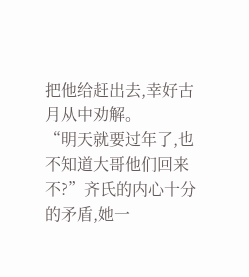把他给赶出去,幸好古月从中劝解。
“明天就要过年了,也不知道大哥他们回来不?”齐氏的内心十分的矛盾,她一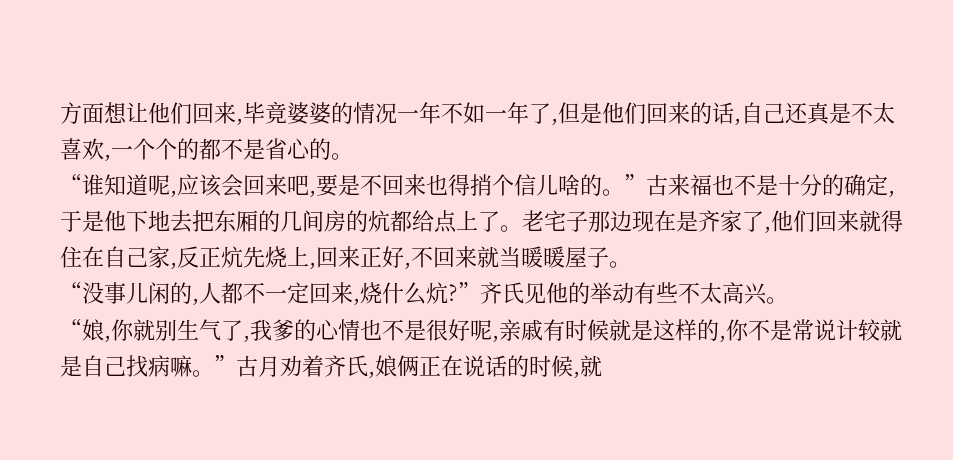方面想让他们回来,毕竟婆婆的情况一年不如一年了,但是他们回来的话,自己还真是不太喜欢,一个个的都不是省心的。
“谁知道呢,应该会回来吧,要是不回来也得捎个信儿啥的。”古来福也不是十分的确定,于是他下地去把东厢的几间房的炕都给点上了。老宅子那边现在是齐家了,他们回来就得住在自己家,反正炕先烧上,回来正好,不回来就当暖暖屋子。
“没事儿闲的,人都不一定回来,烧什么炕?”齐氏见他的举动有些不太高兴。
“娘,你就别生气了,我爹的心情也不是很好呢,亲戚有时候就是这样的,你不是常说计较就是自己找病嘛。”古月劝着齐氏,娘俩正在说话的时候,就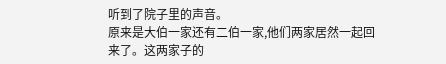听到了院子里的声音。
原来是大伯一家还有二伯一家,他们两家居然一起回来了。这两家子的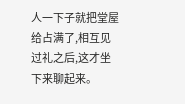人一下子就把堂屋给占满了,相互见过礼之后,这才坐下来聊起来。